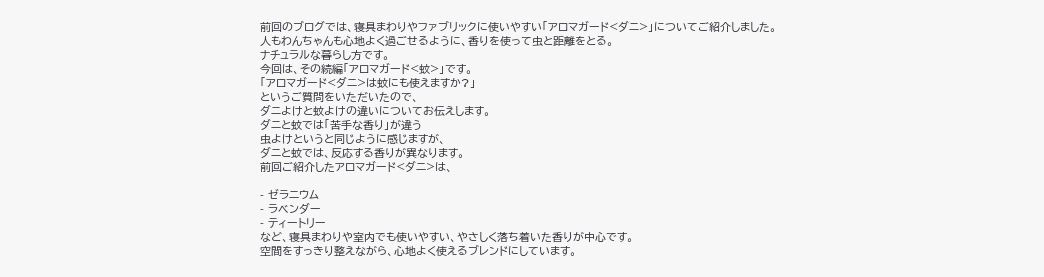前回のブログでは、寝具まわりやファブリックに使いやすい「アロマガード<ダニ>」についてご紹介しました。
人もわんちゃんも心地よく過ごせるように、香りを使って虫と距離をとる。
ナチュラルな暮らし方です。
今回は、その続編「アロマガード<蚊>」です。
「アロマガード<ダニ>は蚊にも使えますか?」
というご質問をいただいたので、
ダニよけと蚊よけの違いについてお伝えします。
ダニと蚊では「苦手な香り」が違う
虫よけというと同じように感じますが、
ダニと蚊では、反応する香りが異なります。
前回ご紹介したアロマガード<ダニ>は、

- ゼラニウム
- ラベンダー
- ティートリー
など、寝具まわりや室内でも使いやすい、やさしく落ち着いた香りが中心です。
空間をすっきり整えながら、心地よく使えるブレンドにしています。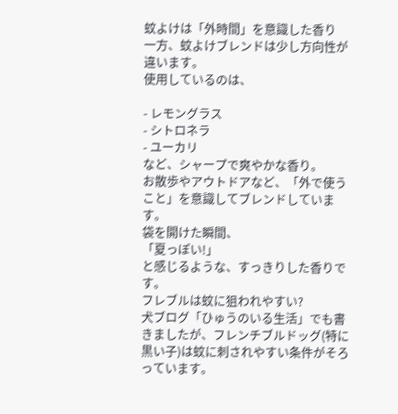蚊よけは「外時間」を意識した香り
一方、蚊よけブレンドは少し方向性が違います。
使用しているのは、

- レモングラス
- シトロネラ
- ユーカリ
など、シャープで爽やかな香り。
お散歩やアウトドアなど、「外で使うこと」を意識してブレンドしています。
袋を開けた瞬間、
「夏っぽい!」
と感じるような、すっきりした香りです。
フレブルは蚊に狙われやすい?
犬ブログ「ひゅうのいる生活」でも書きましたが、フレンチブルドッグ(特に黒い子)は蚊に刺されやすい条件がそろっています。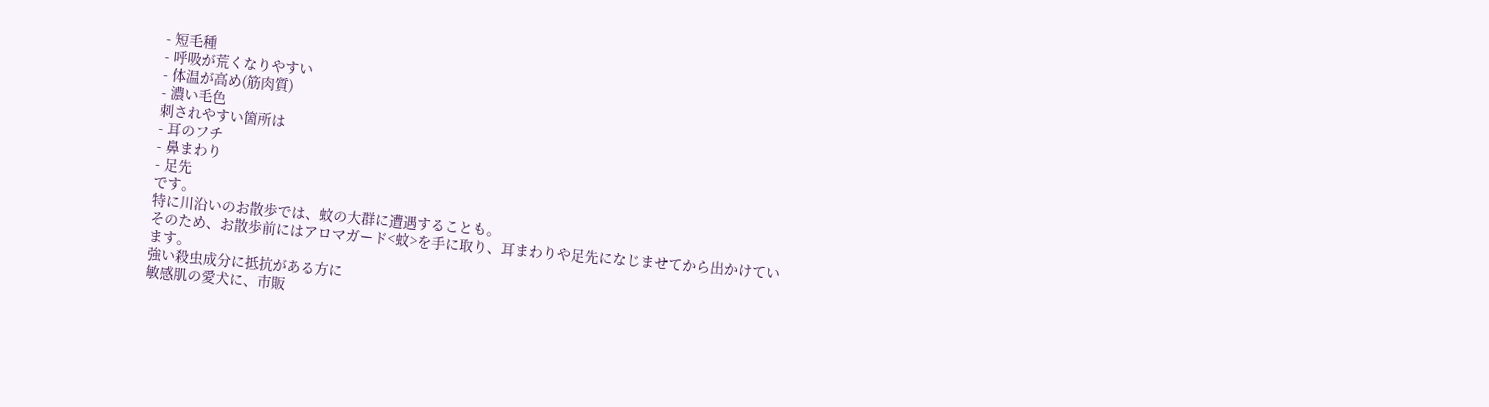- 短毛種
- 呼吸が荒くなりやすい
- 体温が高め(筋肉質)
- 濃い毛色
刺されやすい箇所は
- 耳のフチ
- 鼻まわり
- 足先
です。
特に川沿いのお散歩では、蚊の大群に遭遇することも。
そのため、お散歩前にはアロマガード<蚊>を手に取り、耳まわりや足先になじませてから出かけています。
強い殺虫成分に抵抗がある方に
敏感肌の愛犬に、市販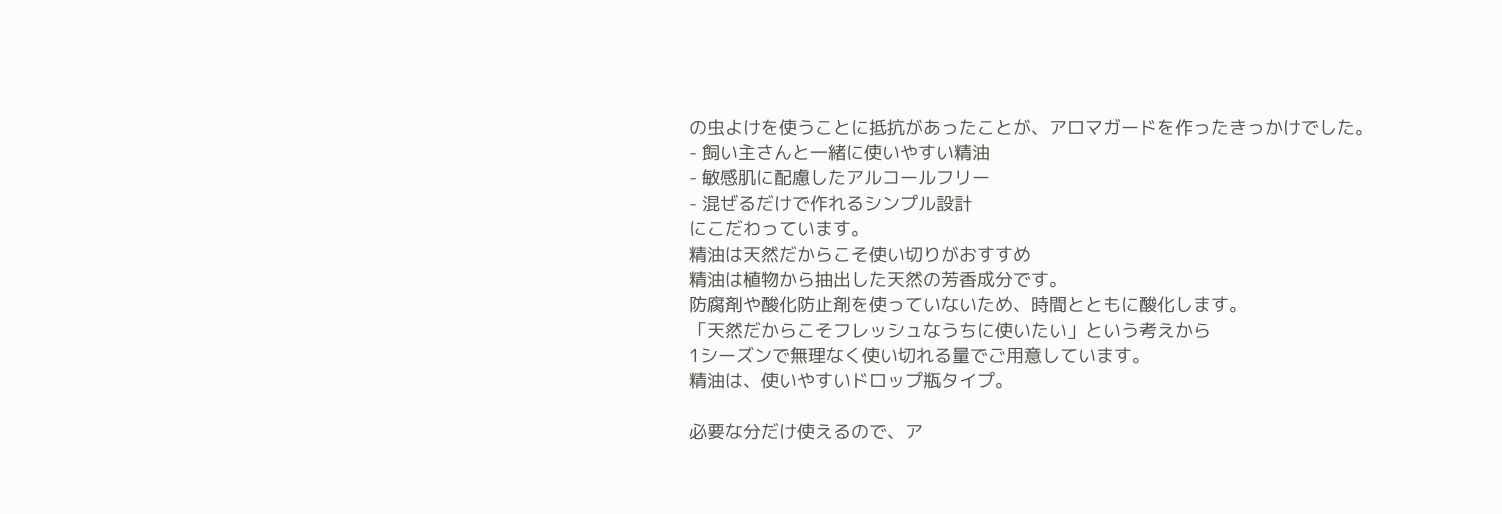の虫よけを使うことに抵抗があったことが、アロマガードを作ったきっかけでした。
- 飼い主さんと一緒に使いやすい精油
- 敏感肌に配慮したアルコールフリー
- 混ぜるだけで作れるシンプル設計
にこだわっています。
精油は天然だからこそ使い切りがおすすめ
精油は植物から抽出した天然の芳香成分です。
防腐剤や酸化防止剤を使っていないため、時間とともに酸化します。
「天然だからこそフレッシュなうちに使いたい」という考えから
1シーズンで無理なく使い切れる量でご用意しています。
精油は、使いやすいドロップ瓶タイプ。

必要な分だけ使えるので、ア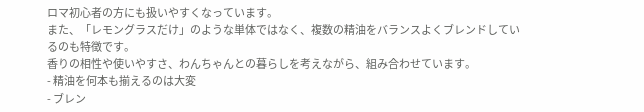ロマ初心者の方にも扱いやすくなっています。
また、「レモングラスだけ」のような単体ではなく、複数の精油をバランスよくブレンドしているのも特徴です。
香りの相性や使いやすさ、わんちゃんとの暮らしを考えながら、組み合わせています。
- 精油を何本も揃えるのは大変
- ブレン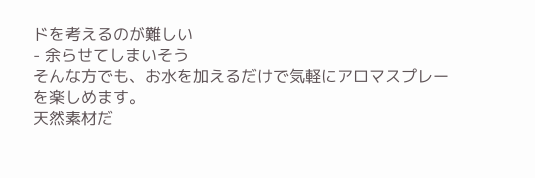ドを考えるのが難しい
- 余らせてしまいそう
そんな方でも、お水を加えるだけで気軽にアロマスプレーを楽しめます。
天然素材だ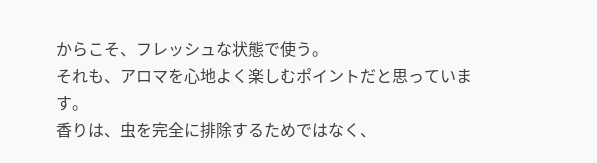からこそ、フレッシュな状態で使う。
それも、アロマを心地よく楽しむポイントだと思っています。
香りは、虫を完全に排除するためではなく、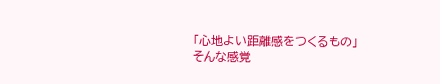「心地よい距離感をつくるもの」
そんな感覚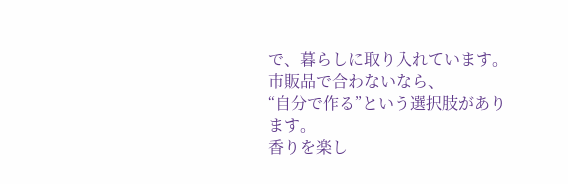で、暮らしに取り入れています。
市販品で合わないなら、
“自分で作る”という選択肢があります。
香りを楽し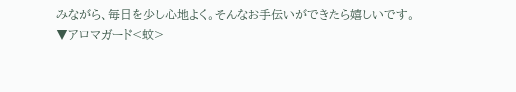みながら、毎日を少し心地よく。そんなお手伝いができたら嬉しいです。
▼アロマガード<蚊>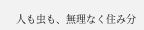人も虫も、無理なく住み分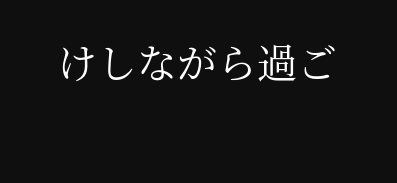けしながら過ご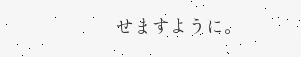せますように。